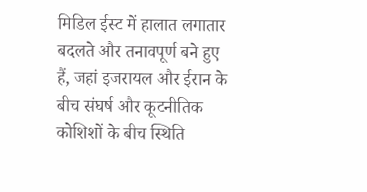मिडिल ईस्ट में हालात लगातार बदलते और तनावपूर्ण बने हुए हैं, जहां इजरायल और ईरान के बीच संघर्ष और कूटनीतिक कोशिशों के बीच स्थिति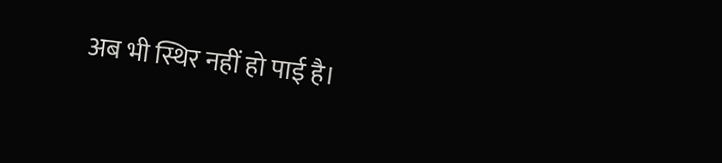अब भी स्थिर नहीं हो पाई है।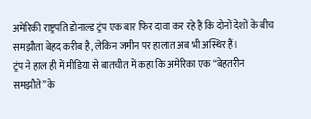अमेरिकी राष्ट्रपति डोनाल्ड ट्रंप एक बार फिर दावा कर रहे हैं कि दोनों देशों के बीच समझौता बेहद करीब है, लेकिन जमीन पर हालात अब भी अस्थिर हैं।
ट्रंप ने हाल ही में मीडिया से बातचीत में कहा कि अमेरिका एक “बेहतरीन समझौते” के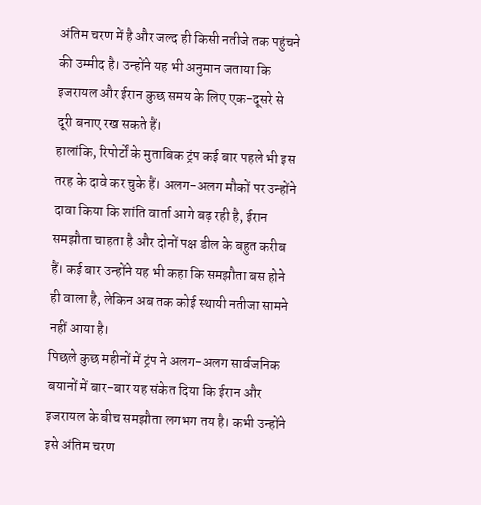अंतिम चरण में है और जल्द ही किसी नतीजे तक पहुंचने की उम्मीद है। उन्होंने यह भी अनुमान जताया कि इजरायल और ईरान कुछ समय के लिए एक-दूसरे से दूरी बनाए रख सकते हैं।
हालांकि, रिपोर्टों के मुताबिक ट्रंप कई बार पहले भी इस तरह के दावे कर चुके हैं। अलग-अलग मौकों पर उन्होंने दावा किया कि शांति वार्ता आगे बढ़ रही है, ईरान समझौता चाहता है और दोनों पक्ष डील के बहुत करीब हैं। कई बार उन्होंने यह भी कहा कि समझौता बस होने ही वाला है, लेकिन अब तक कोई स्थायी नतीजा सामने नहीं आया है।
पिछले कुछ महीनों में ट्रंप ने अलग-अलग सार्वजनिक बयानों में बार-बार यह संकेत दिया कि ईरान और इजरायल के बीच समझौता लगभग तय है। कभी उन्होंने इसे अंतिम चरण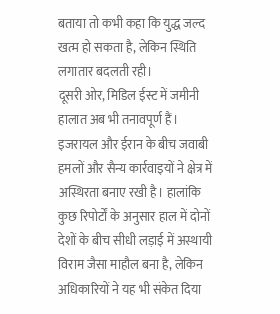बताया तो कभी कहा कि युद्ध जल्द खत्म हो सकता है, लेकिन स्थिति लगातार बदलती रही।
दूसरी ओर, मिडिल ईस्ट में जमीनी हालात अब भी तनावपूर्ण हैं। इजरायल और ईरान के बीच जवाबी हमलों और सैन्य कार्रवाइयों ने क्षेत्र में अस्थिरता बनाए रखी है। हालांकि कुछ रिपोर्टों के अनुसार हाल में दोनों देशों के बीच सीधी लड़ाई में अस्थायी विराम जैसा माहौल बना है, लेकिन अधिकारियों ने यह भी संकेत दिया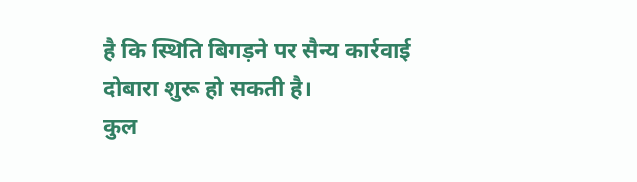है कि स्थिति बिगड़ने पर सैन्य कार्रवाई दोबारा शुरू हो सकती है।
कुल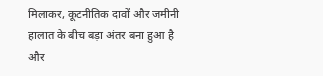मिलाकर, कूटनीतिक दावों और जमीनी हालात के बीच बड़ा अंतर बना हुआ है और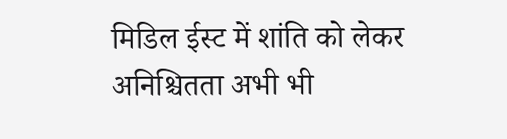मिडिल ईस्ट में शांति को लेकर अनिश्चितता अभी भी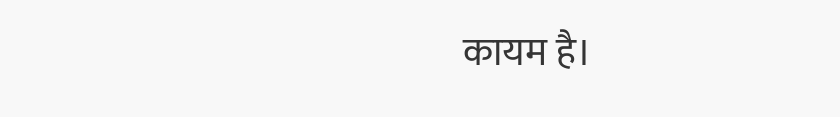कायम है।